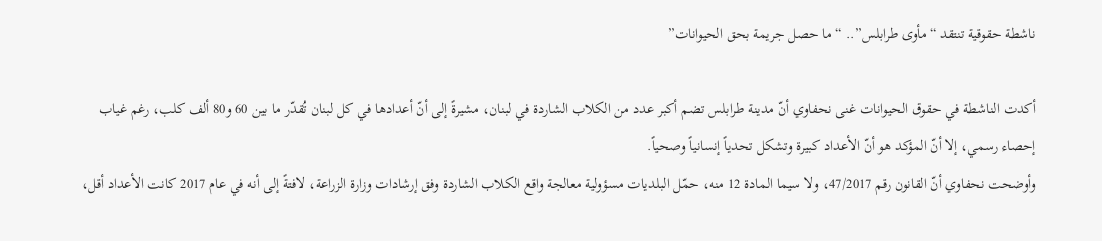ناشطة حقوقية تنتقد “مأوى طرابلس”.. “ما حصل جريمة بحق الحيوانات”

أكدت الناشطة في حقوق الحيوانات غنى نحفاوي أنّ مدينة طرابلس تضم أكبر عدد من الكلاب الشاردة في لبنان، مشيرةً إلى أنّ أعدادها في كل لبنان تُقدّر ما بين 60 و80 ألف كلب، رغم غياب إحصاء رسمي، إلا أنّ المؤكد هو أنّ الأعداد كبيرة وتشكل تحدياً إنسانياً وصحياً.
وأوضحت نحفاوي أنّ القانون رقم 47/2017، ولا سيما المادة 12 منه، حمّل البلديات مسؤولية معالجة واقع الكلاب الشاردة وفق إرشادات وزارة الزراعة، لافتةً إلى أنه في عام 2017 كانت الأعداد أقل،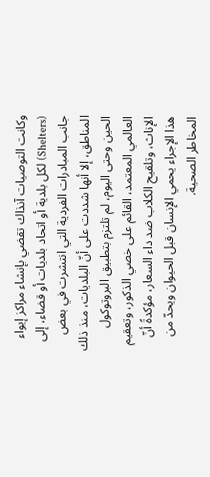وكانت التوصيات آنذاك تقضي بإنشاء مراكز إيواء (Shelters) لكل بلدية أو اتحاد بلديات أو قضاء، إلى جانب المبادرات الفردية التي انتشرت في بعض المناطق، إلا أنها شددت على أنّ البلديات، منذ ذلك الحين وحتى اليوم، لم تلتزم بتطبيق البروتوكول العالمي المعتمد، القائم على خصي الذكور، وتعقيم الإناث، وتلقيح الكلاب ضد داء السعار، مؤكدةً أنّ هذا الإجراء يحمي الإنسان قبل الحيوان ويحدّ من المخاطر الصحية.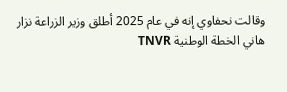وقالت نحفاوي إنه في عام 2025 أطلق وزير الزراعة نزار هاني الخطة الوطنية TNVR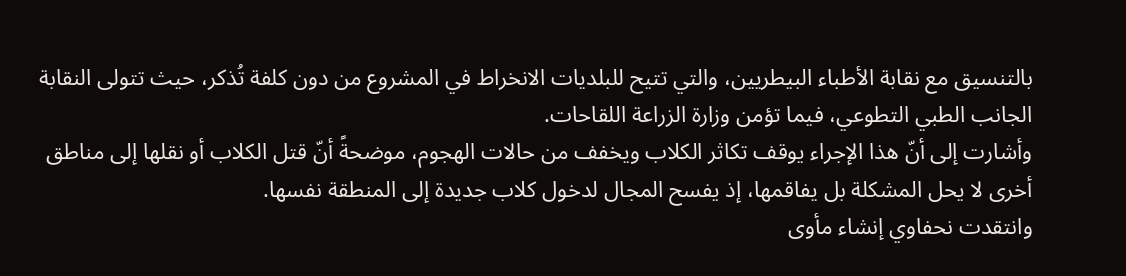بالتنسيق مع نقابة الأطباء البيطريين، والتي تتيح للبلديات الانخراط في المشروع من دون كلفة تُذكر، حيث تتولى النقابة الجانب الطبي التطوعي، فيما تؤمن وزارة الزراعة اللقاحات.
وأشارت إلى أنّ هذا الإجراء يوقف تكاثر الكلاب ويخفف من حالات الهجوم، موضحةً أنّ قتل الكلاب أو نقلها إلى مناطق أخرى لا يحل المشكلة بل يفاقمها، إذ يفسح المجال لدخول كلاب جديدة إلى المنطقة نفسها.
وانتقدت نحفاوي إنشاء مأوى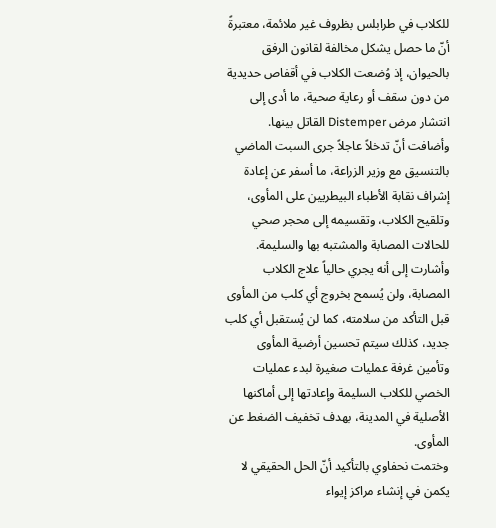للكلاب في طرابلس بظروف غير ملائمة، معتبرةً أنّ ما حصل يشكل مخالفة لقانون الرفق بالحيوان، إذ وُضعت الكلاب في أقفاص حديدية من دون سقف أو رعاية صحية، ما أدى إلى انتشار مرض Distemper القاتل بينها.
وأضافت أنّ تدخلاً عاجلاً جرى السبت الماضي بالتنسيق مع وزير الزراعة، ما أسفر عن إعادة إشراف نقابة الأطباء البيطريين على المأوى، وتلقيح الكلاب، وتقسيمه إلى محجر صحي للحالات المصابة والمشتبه بها والسليمة.
وأشارت إلى أنه يجري حالياً علاج الكلاب المصابة، ولن يُسمح بخروج أي كلب من المأوى قبل التأكد من سلامته، كما لن يُستقبل أي كلب جديد، كذلك سيتم تحسين أرضية المأوى وتأمين غرفة عمليات صغيرة لبدء عمليات الخصي للكلاب السليمة وإعادتها إلى أماكنها الأصلية في المدينة، بهدف تخفيف الضغط عن المأوى.
وختمت نحفاوي بالتأكيد أنّ الحل الحقيقي لا يكمن في إنشاء مراكز إيواء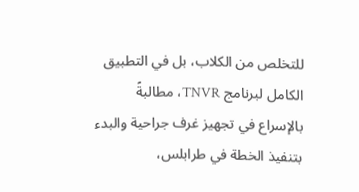للتخلص من الكلاب، بل في التطبيق الكامل لبرنامج TNVR، مطالبةً بالإسراع في تجهيز غرف جراحية والبدء بتنفيذ الخطة في طرابلس،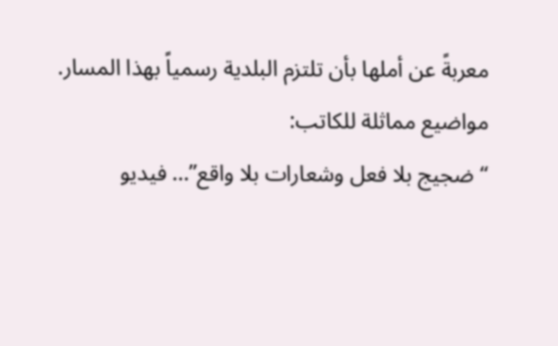معربةً عن أملها بأن تلتزم البلدية رسمياً بهذا المسار.
مواضيع مماثلة للكاتب:
“ضجيج بلا فعل وشعارات بلا واقع”… فيديو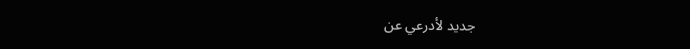جديد لأدرعي عن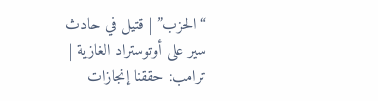“الحزب” | قتيل في حادث سير على أوتوستراد الغازية | ترامب: حققنا إنجازات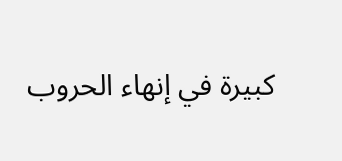كبيرة في إنهاء الحروب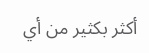أكثر بكثير من أي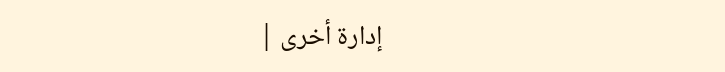إدارة أخرى |